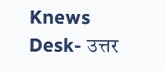Knews Desk- उत्तर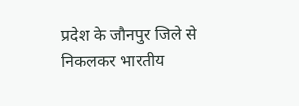प्रदेश के जौनपुर जिले से निकलकर भारतीय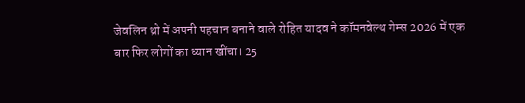जेवलिन थ्रो में अपनी पहचान बनाने वाले रोहित यादव ने कॉमनवेल्थ गेम्स 2026 में एक बार फिर लोगों का ध्यान खींचा। 25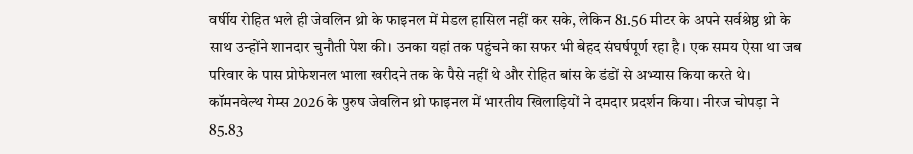वर्षीय रोहित भले ही जेवलिन थ्रो के फाइनल में मेडल हासिल नहीं कर सके, लेकिन 81.56 मीटर के अपने सर्वश्रेष्ठ थ्रो के साथ उन्होंने शानदार चुनौती पेश की। उनका यहां तक पहुंचने का सफर भी बेहद संघर्षपूर्ण रहा है। एक समय ऐसा था जब परिवार के पास प्रोफेशनल भाला खरीदने तक के पैसे नहीं थे और रोहित बांस के डंडों से अभ्यास किया करते थे।
कॉमनवेल्थ गेम्स 2026 के पुरुष जेवलिन थ्रो फाइनल में भारतीय खिलाड़ियों ने दमदार प्रदर्शन किया। नीरज चोपड़ा ने 85.83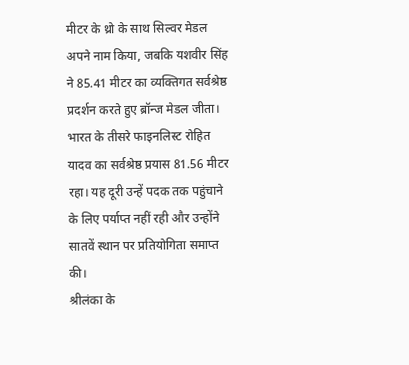मीटर के थ्रो के साथ सिल्वर मेडल अपने नाम किया, जबकि यशवीर सिंह ने 85.41 मीटर का व्यक्तिगत सर्वश्रेष्ठ प्रदर्शन करते हुए ब्रॉन्ज मेडल जीता।
भारत के तीसरे फाइनलिस्ट रोहित यादव का सर्वश्रेष्ठ प्रयास 81.56 मीटर रहा। यह दूरी उन्हें पदक तक पहुंचाने के लिए पर्याप्त नहीं रही और उन्होंने सातवें स्थान पर प्रतियोगिता समाप्त की।
श्रीलंका के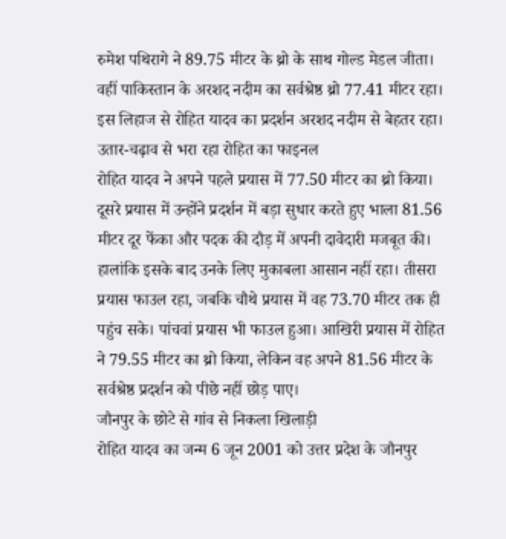रुमेश पथिरागे ने 89.75 मीटर के थ्रो के साथ गोल्ड मेडल जीता। वहीं पाकिस्तान के अरशद नदीम का सर्वश्रेष्ठ थ्रो 77.41 मीटर रहा। इस लिहाज से रोहित यादव का प्रदर्शन अरशद नदीम से बेहतर रहा।
उतार-चढ़ाव से भरा रहा रोहित का फाइनल
रोहित यादव ने अपने पहले प्रयास में 77.50 मीटर का थ्रो किया। दूसरे प्रयास में उन्होंने प्रदर्शन में बड़ा सुधार करते हुए भाला 81.56 मीटर दूर फेंका और पदक की दौड़ में अपनी दावेदारी मजबूत की।
हालांकि इसके बाद उनके लिए मुकाबला आसान नहीं रहा। तीसरा प्रयास फाउल रहा, जबकि चौथे प्रयास में वह 73.70 मीटर तक ही पहुंच सके। पांचवां प्रयास भी फाउल हुआ। आखिरी प्रयास में रोहित ने 79.55 मीटर का थ्रो किया, लेकिन वह अपने 81.56 मीटर के सर्वश्रेष्ठ प्रदर्शन को पीछे नहीं छोड़ पाए।
जौनपुर के छोटे से गांव से निकला खिलाड़ी
रोहित यादव का जन्म 6 जून 2001 को उत्तर प्रदेश के जौनपुर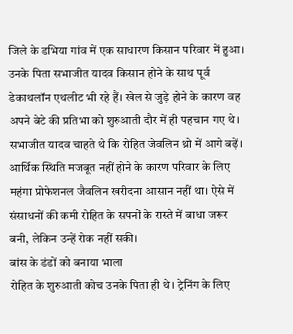जिले के डभिया गांव में एक साधारण किसान परिवार में हुआ। उनके पिता सभाजीत यादव किसान होने के साथ पूर्व डेकाथलॉन एथलीट भी रहे हैं। खेल से जुड़े होने के कारण वह अपने बेटे की प्रतिभा को शुरुआती दौर में ही पहचान गए थे।
सभाजीत यादव चाहते थे कि रोहित जेवलिन थ्रो में आगे बढ़ें। आर्थिक स्थिति मजबूत नहीं होने के कारण परिवार के लिए महंगा प्रोफेशनल जैवलिन खरीदना आसान नहीं था। ऐसे में संसाधनों की कमी रोहित के सपनों के रास्ते में बाधा जरूर बनी, लेकिन उन्हें रोक नहीं सकी।
बांस के डंडों को बनाया भाला
रोहित के शुरुआती कोच उनके पिता ही थे। ट्रेनिंग के लिए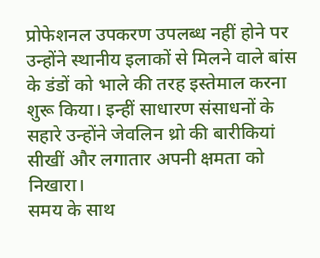प्रोफेशनल उपकरण उपलब्ध नहीं होने पर उन्होंने स्थानीय इलाकों से मिलने वाले बांस के डंडों को भाले की तरह इस्तेमाल करना शुरू किया। इन्हीं साधारण संसाधनों के सहारे उन्होंने जेवलिन थ्रो की बारीकियां सीखीं और लगातार अपनी क्षमता को निखारा।
समय के साथ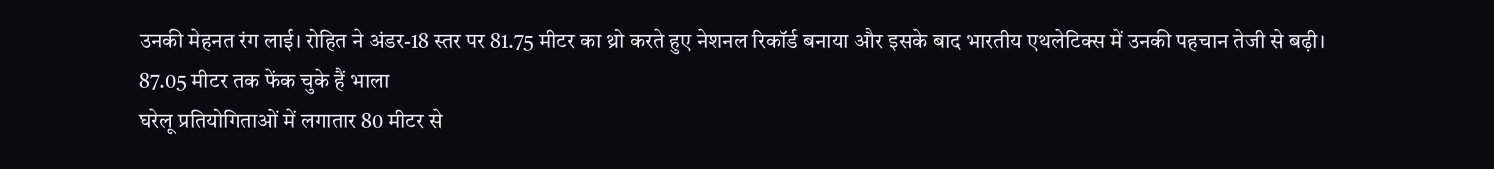उनकी मेहनत रंग लाई। रोहित ने अंडर-18 स्तर पर 81.75 मीटर का थ्रो करते हुए नेशनल रिकॉर्ड बनाया और इसके बाद भारतीय एथलेटिक्स में उनकी पहचान तेजी से बढ़ी।
87.05 मीटर तक फेंक चुके हैं भाला
घरेलू प्रतियोगिताओं में लगातार 80 मीटर से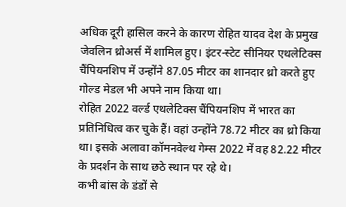अधिक दूरी हासिल करने के कारण रोहित यादव देश के प्रमुख जेवलिन थ्रोअर्स में शामिल हुए। इंटर-स्टेट सीनियर एथलेटिक्स चैंपियनशिप में उन्होंने 87.05 मीटर का शानदार थ्रो करते हुए गोल्ड मेडल भी अपने नाम किया था।
रोहित 2022 वर्ल्ड एथलेटिक्स चैंपियनशिप में भारत का प्रतिनिधित्व कर चुके हैं। वहां उन्होंने 78.72 मीटर का थ्रो किया था। इसके अलावा कॉमनवेल्थ गेम्स 2022 में वह 82.22 मीटर के प्रदर्शन के साथ छठे स्थान पर रहे थे।
कभी बांस के डंडों से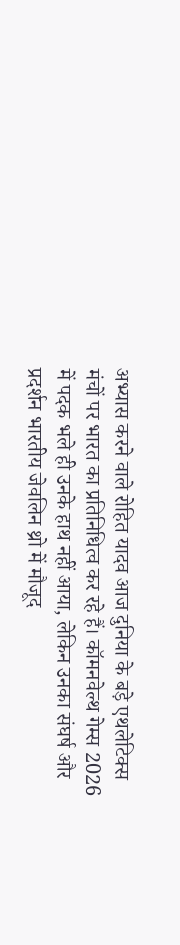अभ्यास करने वाले रोहित यादव आज दुनिया के बड़े एथलेटिक्स मंचों पर भारत का प्रतिनिधित्व कर रहे हैं। कॉमनवेल्थ गेम्स 2026 में पदक भले ही उनके हाथ नहीं आया, लेकिन उनका संघर्ष और प्रदर्शन भारतीय जेवलिन थ्रो में मौजूद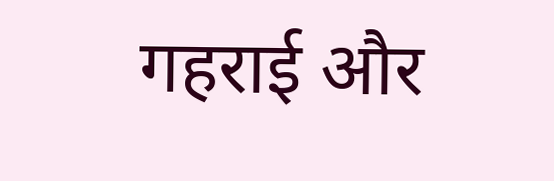गहराई और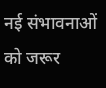नई संभावनाओं को जरूर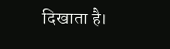दिखाता है।